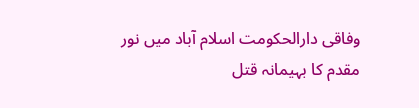وفاقی دارالحکومت اسلام آباد میں نور مقدم کا بہیمانہ قتل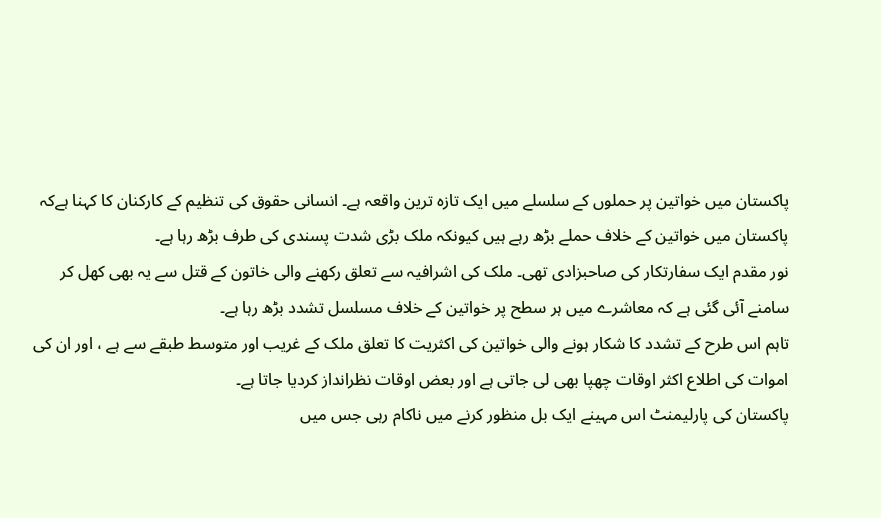پاکستان میں خواتین پر حملوں کے سلسلے میں ایک تازہ ترین واقعہ ہے۔ انسانی حقوق کی تنظیم کے کارکنان کا کہنا ہےکہ پاکستان میں خواتین کے خلاف حملے بڑھ رہے ہیں کیونکہ ملک بڑی شدت پسندی کی طرف بڑھ رہا ہے۔
نور مقدم ایک سفارتکار کی صاحبزادی تھی۔ ملک کی اشرافیہ سے تعلق رکھنے والی خاتون کے قتل سے یہ بھی کھل کر سامنے آئی گئی ہے کہ معاشرے میں ہر سطح پر خواتین کے خلاف مسلسل تشدد بڑھ رہا ہے۔
تاہم اس طرح کے تشدد کا شکار ہونے والی خواتین کی اکثریت کا تعلق ملک کے غریب اور متوسط طبقے سے ہے ، اور ان کی اموات کی اطلاع اکثر اوقات چھپا بھی لی جاتی ہے اور بعض اوقات نظرانداز کردیا جاتا ہے۔
پاکستان کی پارلیمنٹ اس مہینے ایک بل منظور کرنے میں ناکام رہی جس میں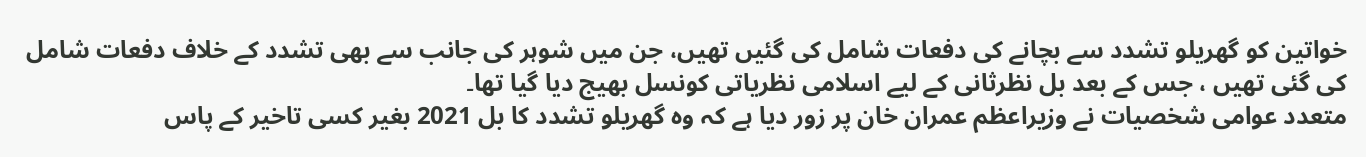خواتین کو گھریلو تشدد سے بچانے کی دفعات شامل کی گئیں تھیں، جن میں شوہر کی جانب سے بھی تشدد کے خلاف دفعات شامل کی گئی تھیں ، جس کے بعد بل نظرثانی کے لیے اسلامی نظریاتی کونسل بھیج دیا گیا تھا۔
متعدد عوامی شخصیات نے وزیراعظم عمران خان پر زور دیا ہے کہ وہ گھریلو تشدد کا بل 2021 بغیر کسی تاخیر کے پاس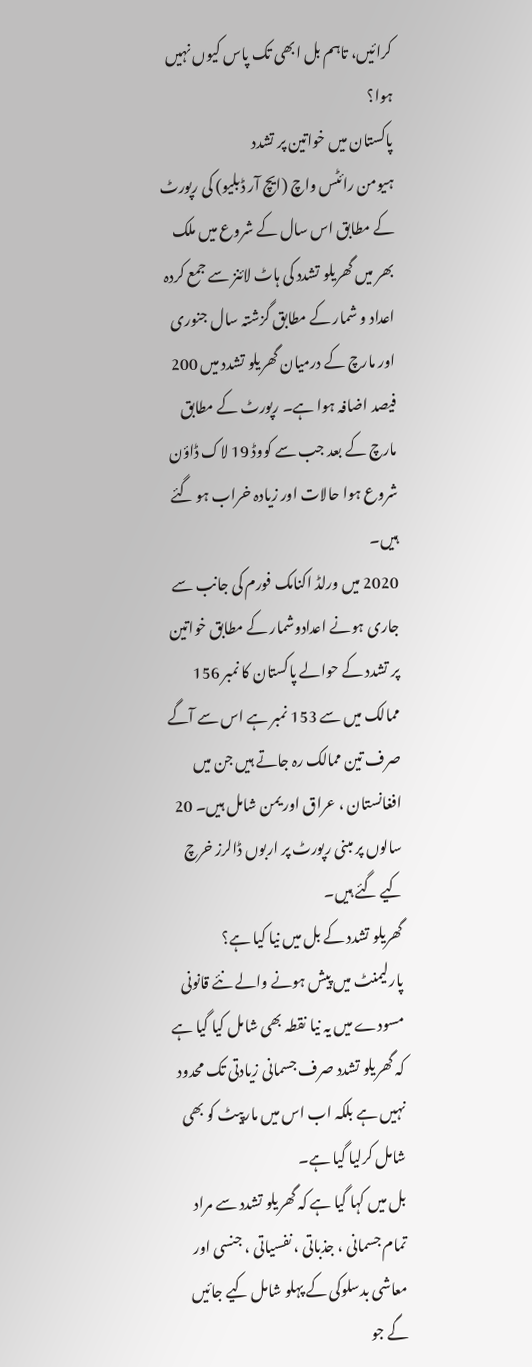کرائیں، تاہم بل ابھی تک پاس کیوں نہیں ہوا؟
پاکستان میں خواتین پر تشدد
ہیومن رائٹس واچ (ایچ آر ڈبلیو) کی رپورٹ کے مطابق اس سال کے شروع میں ملک بھر میں گھریلو تشدد کی ہاٹ لائنز سے جمع کردہ اعداد و شمار کے مطابق گزشتہ سال جنوری اور مارچ کے درمیان گھریلو تشدد میں 200 فیصد اضافہ ہوا ہے۔ رپورٹ کے مطابق مارچ کے بعد جب سے کووڈ 19 لاک ڈاؤن شروع ہوا حالات اور زیادہ خراب ہو گئے ہیں۔
2020 میں ورلڈ اکنامک فورم کی جانب سے جاری ہونے اعدادوشمار کے مطابق خواتین پر تشدد کے حوالے پاکستان کا نمبر 156 ممالک میں سے 153 نمبر ہے اس سے آگے صرف تین ممالک رہ جاتے ہیں جن میں افغانستان ، عراق اور یمن شامل ہیں۔ 20 سالوں پر مبنی رپورٹ پر اربوں ڈالرز خرچ کیے گئے ہیں۔
گھریلو تشدد کے بل میں نیا کیا ہے؟
پارلیمنٹ میں پیش ہونے والے نئے قانونی مسودے میں یہ نیا نقطہ بھی شامل کیا گیا ہے کہ گھریلو تشدد صرف جسمانی زیادتی تک محدود نہیں ہے بلکہ اب اس میں مارپیٹ کو بھی شامل کرلیا گیا ہے۔
بل میں کہا گیا ہے کہ گھریلو تشدد سے مراد تمام جسمانی ، جذباتی ، نفسیاتی ، جنسی اور معاشی بدسلوکی کے پہلو شامل کیے جائیں گے جو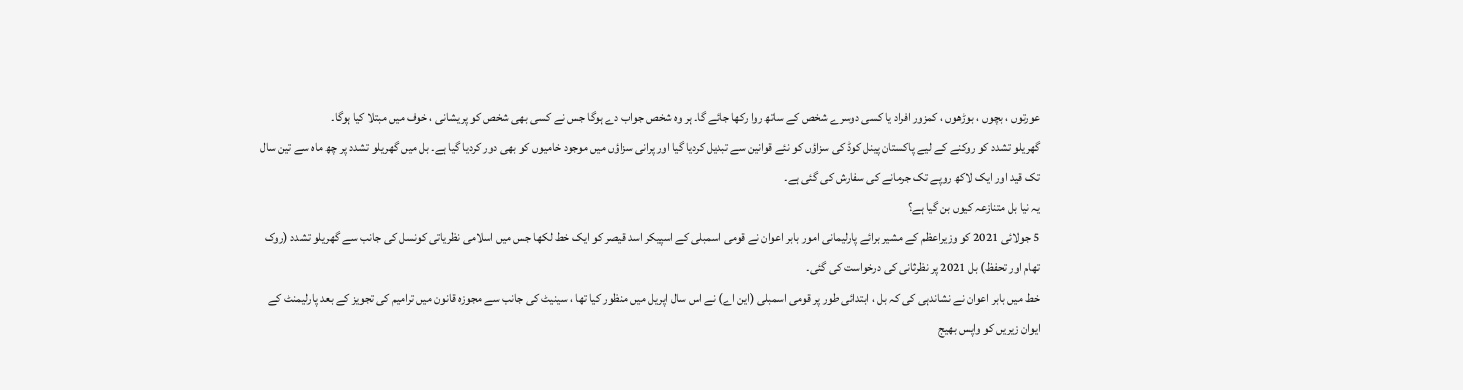عورتوں ، بچوں ، بوڑھوں ، کمزور افراد یا کسی دوسرے شخص کے ساتھ روا رکھا جائے گا۔ ہر وہ شخص جواب دے ہوگا جس نے کسی بھی شخص کو پریشانی ، خوف میں مبتلا کیا ہوگا۔
گھریلو تشدد کو روکنے کے لیے پاکستان پینل کوڈ کی سزاؤں کو نئے قوانین سے تبدیل کردیا گیا اور پرانی سزاؤں میں موجود خامیوں کو بھی دور کردیا گیا ہے۔ بل میں گھریلو تشدد پر چھ ماہ سے تین سال تک قید اور ایک لاکھ روپے تک جرمانے کی سفارش کی گئی ہے۔
یہ نیا بل متنازعہ کیوں بن گیا ہے؟
5 جولائی 2021 کو وزیراعظم کے مشیر برائے پارلیمانی امور بابر اعوان نے قومی اسمبلی کے اسپیکر اسد قیصر کو ایک خط لکھا جس میں اسلامی نظریاتی کونسل کی جانب سے گھریلو تشدد (روک تھام اور تحفظ) بل 2021 پر نظرثانی کی درخواست کی گئی۔
خط میں بابر اعوان نے نشاندہی کی کہ بل ، ابتدائی طور پر قومی اسمبلی (این اے) نے اس سال اپریل میں منظور کیا تھا ، سینیٹ کی جانب سے مجوزہ قانون میں ترامیم کی تجویز کے بعد پارلیمنٹ کے ایوان زیریں کو واپس بھیج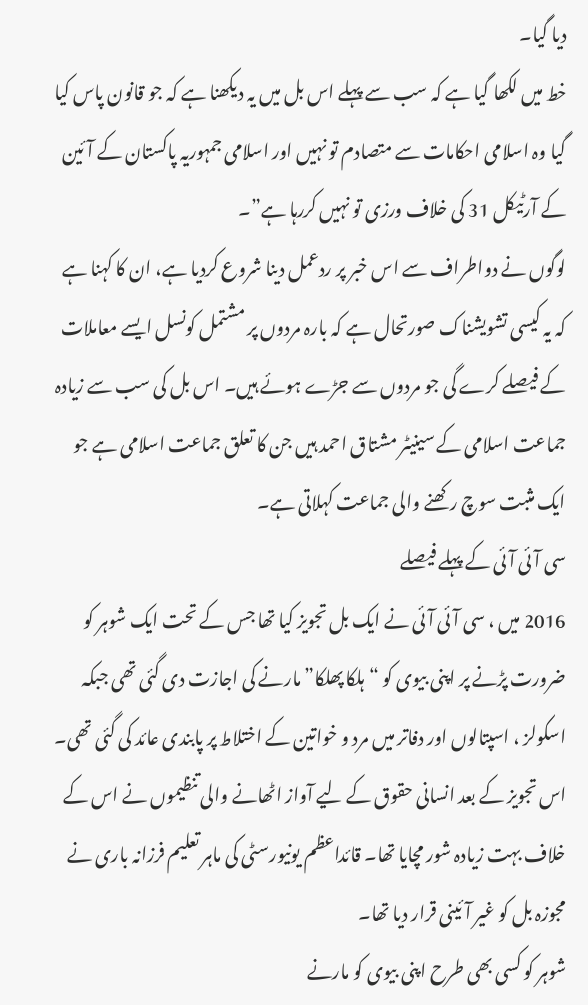دیا گیا۔
خط میں لکھا گیا ہے کہ سب سے پہلے اس بل میں یہ دیکھنا ہے کہ جو قانون پاس کیا گیا وہ اسلامی احکامات سے متصادم تو نہیں اور اسلامی جمہوریہ پاکستان کے آئین کے آرٹیکل 31 کی خلاف ورزی تو نہیں کررہا ہے”۔
لوگوں نے دواطراف سے اس خبر پر ردعمل دینا شروع کردیا ہے، ان کا کہنا ہے کہ یہ کیسی تشویشناک صورتحال ہے کہ بارہ مردوں پر مشتمل کونسل ایسے معاملات کے فیصلے کرے گی جو مردوں سے جڑے ہوئے ہیں۔ اس بل کی سب سے زیادہ جماعت اسلامی کے سینیٹر مشتاق احمد ہیں جن کا تعلق جماعت اسلامی ہے جو ایک مثبت سوچ رکھنے والی جماعت کہلاتی ہے۔
سی آئی آئی کے پہلے فیصلے
2016 میں ، سی آئی آئی نے ایک بل تجویز کیا تھا جس کے تحت ایک شوہر کو ضرورت پڑنے پر اپنی بیوی کو “ہلکا پھلکا” مارنے کی اجازت دی گئی تھی جبکہ اسکولز ، اسپتالوں اور دفاتر میں مرد و خواتین کے اختلاط پر پابندی عائد کی گئی تھی۔
اس تجویز کے بعد انسانی حقوق کے لیے آواز اٹھانے والی تنظیموں نے اس کے خلاف بہت زیادہ شور مچایا تھا۔ قائداعظم یونیورسٹی کی ماہر تعلیم فرزانہ باری نے مجوزہ بل کو غیر آئینی قرار دیا تھا۔
شوہر کو کسی بھی طرح اپنی بیوی کو مارنے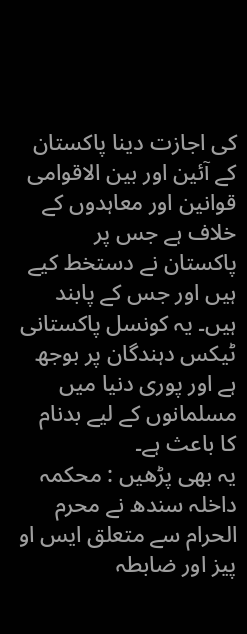کی اجازت دینا پاکستان کے آئین اور بین الاقوامی قوانین اور معاہدوں کے خلاف ہے جس پر پاکستان نے دستخط کیے ہیں اور جس کے پابند ہیں۔ یہ کونسل پاکستانی ٹیکس دہندگان پر بوجھ ہے اور پوری دنیا میں مسلمانوں کے لیے بدنام کا باعث ہے۔
یہ بھی پڑھیں : محکمہ داخلہ سندھ نے محرم الحرام سے متعلق ایس او پیز اور ضابطہ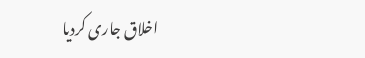اخلاق جاری کردیا